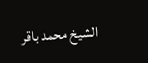الشيخ محمد باقر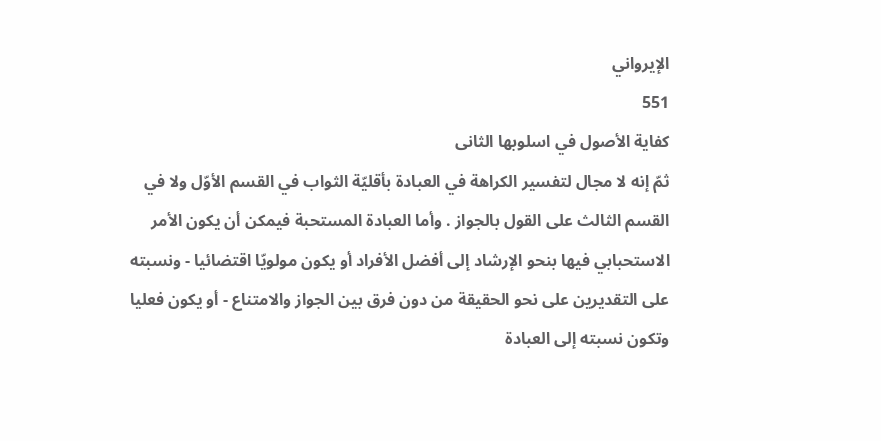الإيرواني
551
كفاية الأصول في اسلوبها الثانى
ثمّ إنه لا مجال لتفسير الكراهة في العبادة بأقليّة الثواب في القسم الأوّل ولا في القسم الثالث على القول بالجواز . وأما العبادة المستحبة فيمكن أن يكون الأمر الاستحبابي فيها بنحو الإرشاد إلى أفضل الأفراد أو يكون مولويّا اقتضائيا - ونسبته على التقديرين على نحو الحقيقة من دون فرق بين الجواز والامتناع - أو يكون فعليا وتكون نسبته إلى العبادة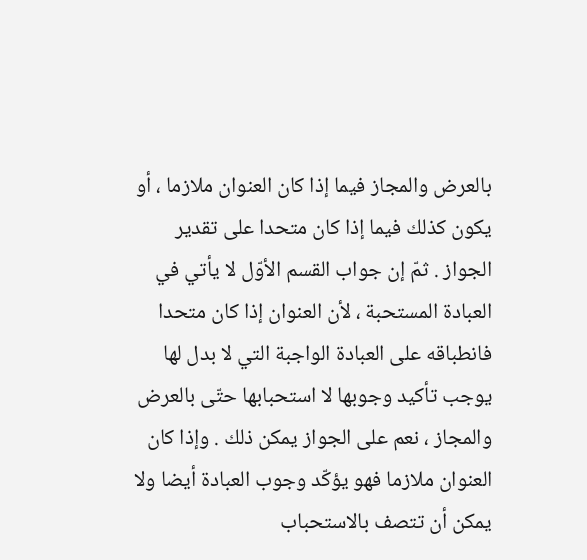بالعرض والمجاز فيما إذا كان العنوان ملازما ، أو يكون كذلك فيما إذا كان متحدا على تقدير الجواز . ثمّ إن جواب القسم الأوّل لا يأتي في العبادة المستحبة ، لأن العنوان إذا كان متحدا فانطباقه على العبادة الواجبة التي لا بدل لها يوجب تأكيد وجوبها لا استحبابها حتّى بالعرض والمجاز ، نعم على الجواز يمكن ذلك . وإذا كان العنوان ملازما فهو يؤكّد وجوب العبادة أيضا ولا يمكن أن تتصف بالاستحباب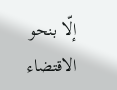إلّا بنحو الاقتضاء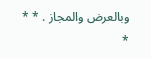وبالعرض والمجاز . * * *